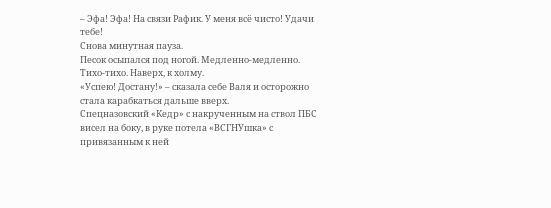– Эфа! Эфа! На связи Рафик. У меня всё чисто! Удачи тебе!
Снова минутная пауза.
Песок осыпался под ногой. Медленно-медленно. Тихо-тихо. Наверх, к холму.
«Успею! Достану!» – сказала себе Валя и осторожно стала карабкаться дальше вверх.
Спецназовский «Кедр» с накрученным на ствол ПБС висел на боку, в руке потела «ВСГНУшка» с привязанным к ней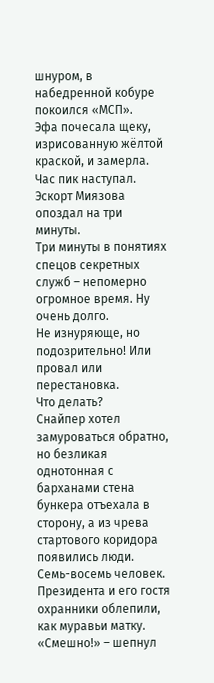шнуром, в набедренной кобуре покоился «МСП».
Эфа почесала щеку, изрисованную жёлтой краской, и замерла. Час пик наступал.
Эскорт Миязова опоздал на три минуты.
Три минуты в понятиях спецов секретных служб – непомерно огромное время. Ну очень долго.
Не изнуряюще, но подозрительно! Или провал или перестановка.
Что делать?
Снайпер хотел замуроваться обратно, но безликая однотонная с барханами стена бункера отъехала в сторону, а из чрева стартового коридора появились люди.
Семь-восемь человек. Президента и его гостя охранники облепили, как муравьи матку.
«Смешно!» – шепнул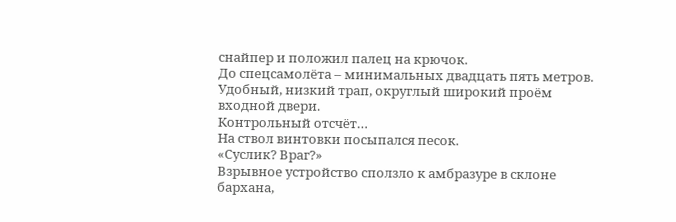снайпер и положил палец на крючок.
До спецсамолёта – минимальных двадцать пять метров. Удобный, низкий трап, округлый широкий проём входной двери.
Контрольный отсчёт…
На ствол винтовки посыпался песок.
«Суслик? Враг?»
Взрывное устройство сползло к амбразуре в склоне бархана,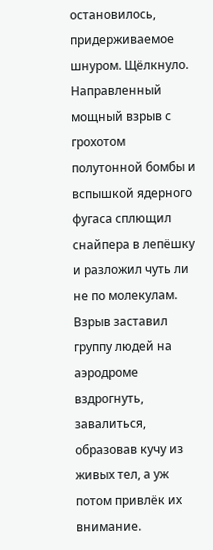остановилось, придерживаемое шнуром. Щёлкнуло.
Направленный мощный взрыв с грохотом полутонной бомбы и вспышкой ядерного фугаса сплющил снайпера в лепёшку и разложил чуть ли не по молекулам.
Взрыв заставил группу людей на аэродроме вздрогнуть, завалиться, образовав кучу из живых тел, а уж потом привлёк их внимание.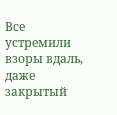Все устремили взоры вдаль, даже закрытый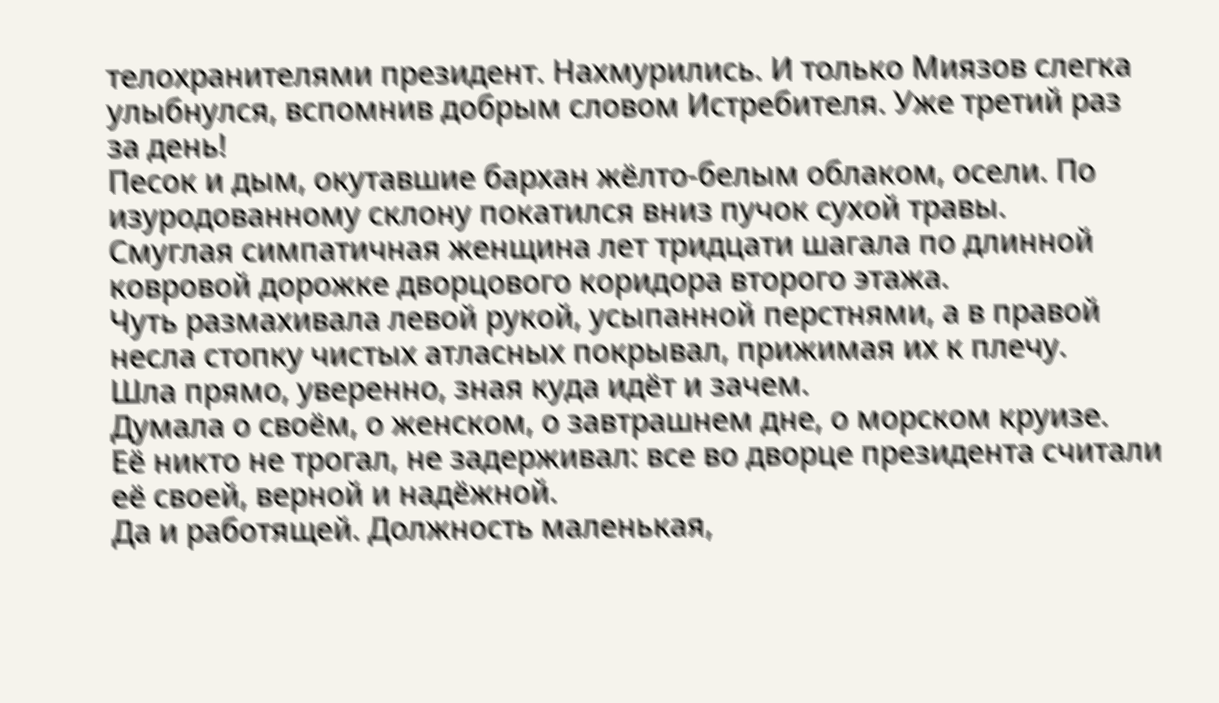телохранителями президент. Нахмурились. И только Миязов слегка улыбнулся, вспомнив добрым словом Истребителя. Уже третий раз за день!
Песок и дым, окутавшие бархан жёлто-белым облаком, осели. По изуродованному склону покатился вниз пучок сухой травы.
Смуглая симпатичная женщина лет тридцати шагала по длинной ковровой дорожке дворцового коридора второго этажа.
Чуть размахивала левой рукой, усыпанной перстнями, а в правой несла стопку чистых атласных покрывал, прижимая их к плечу.
Шла прямо, уверенно, зная куда идёт и зачем.
Думала о своём, о женском, о завтрашнем дне, о морском круизе.
Её никто не трогал, не задерживал: все во дворце президента считали её своей, верной и надёжной.
Да и работящей. Должность маленькая,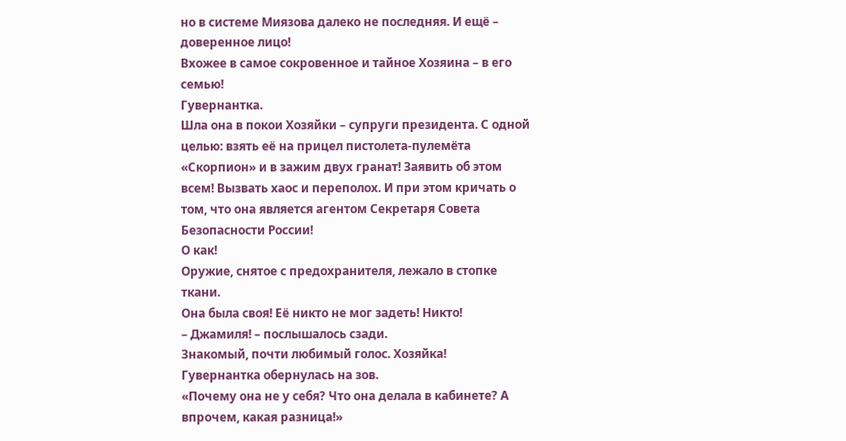но в системе Миязова далеко не последняя. И ещё – доверенное лицо!
Вхожее в самое сокровенное и тайное Хозяина – в его семью!
Гувернантка.
Шла она в покои Хозяйки – супруги президента. С одной целью: взять её на прицел пистолета-пулемёта «Скорпион» и в зажим двух гранат! Заявить об этом всем! Вызвать хаос и переполох. И при этом кричать о том, что она является агентом Секретаря Совета Безопасности России!
О как!
Оружие, снятое с предохранителя, лежало в стопке ткани.
Она была своя! Её никто не мог задеть! Никто!
– Джамиля! – послышалось сзади.
Знакомый, почти любимый голос. Хозяйка!
Гувернантка обернулась на зов.
«Почему она не у себя? Что она делала в кабинете? А впрочем, какая разница!»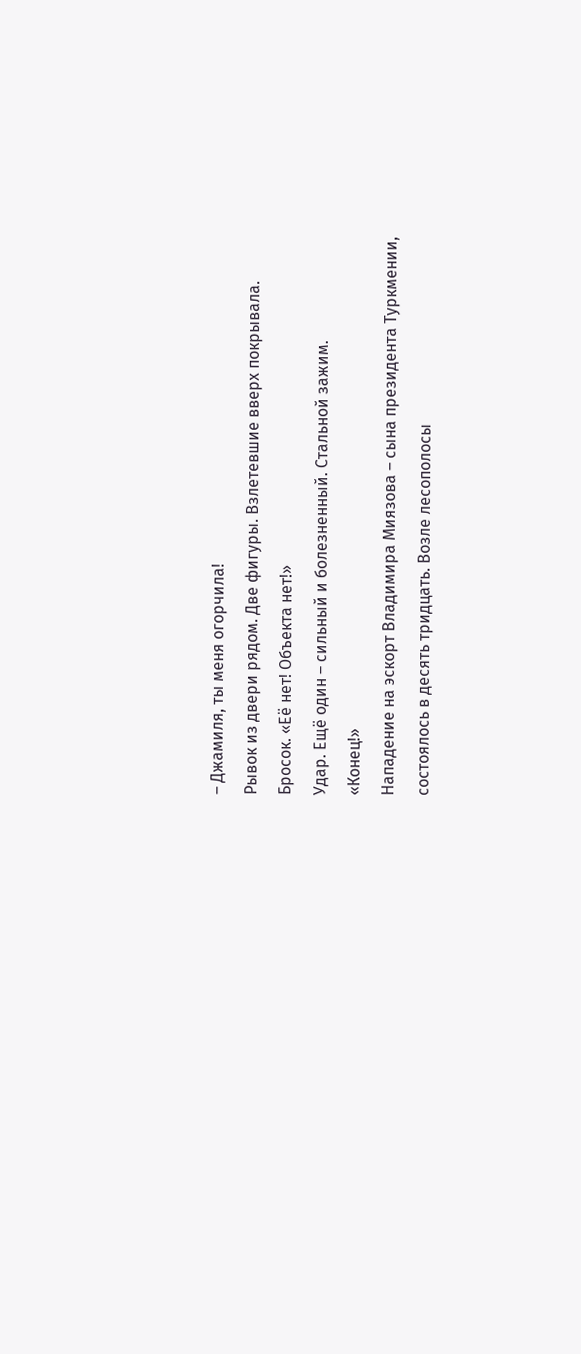– Джамиля, ты меня огорчила!
Рывок из двери рядом. Две фигуры. Взлетевшие вверх покрывала.
Бросок. «Её нет! Объекта нет!»
Удар. Ещё один – сильный и болезненный. Стальной зажим.
«Конец!»
Нападение на эскорт Владимира Миязова – сына президента Туркмении, состоялось в десять тридцать. Возле лесополосы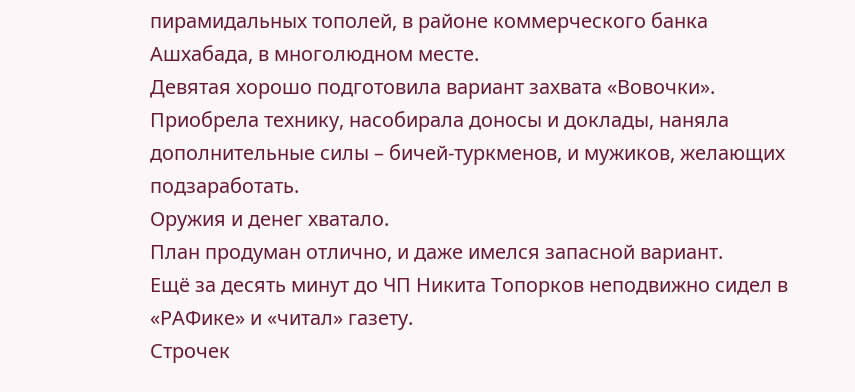пирамидальных тополей, в районе коммерческого банка Ашхабада, в многолюдном месте.
Девятая хорошо подготовила вариант захвата «Вовочки». Приобрела технику, насобирала доносы и доклады, наняла дополнительные силы – бичей-туркменов, и мужиков, желающих подзаработать.
Оружия и денег хватало.
План продуман отлично, и даже имелся запасной вариант.
Ещё за десять минут до ЧП Никита Топорков неподвижно сидел в «РАФике» и «читал» газету.
Строчек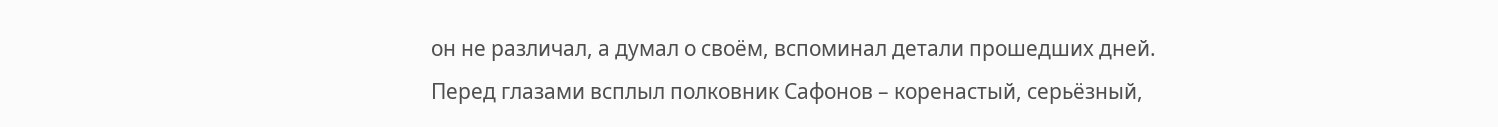он не различал, а думал о своём, вспоминал детали прошедших дней.
Перед глазами всплыл полковник Сафонов – коренастый, серьёзный,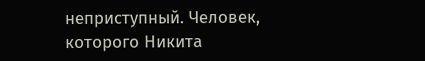неприступный. Человек, которого Никита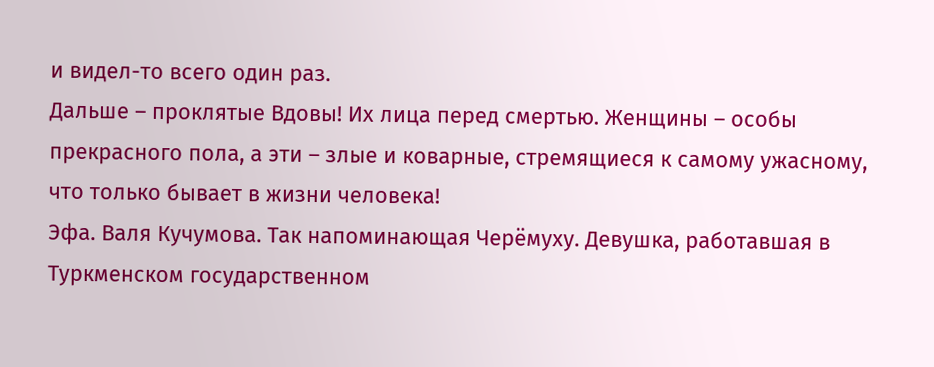и видел-то всего один раз.
Дальше – проклятые Вдовы! Их лица перед смертью. Женщины – особы прекрасного пола, а эти – злые и коварные, стремящиеся к самому ужасному, что только бывает в жизни человека!
Эфа. Валя Кучумова. Так напоминающая Черёмуху. Девушка, работавшая в Туркменском государственном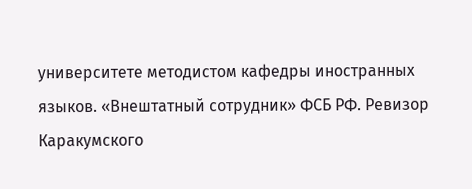университете методистом кафедры иностранных языков. «Внештатный сотрудник» ФСБ РФ. Ревизор Каракумского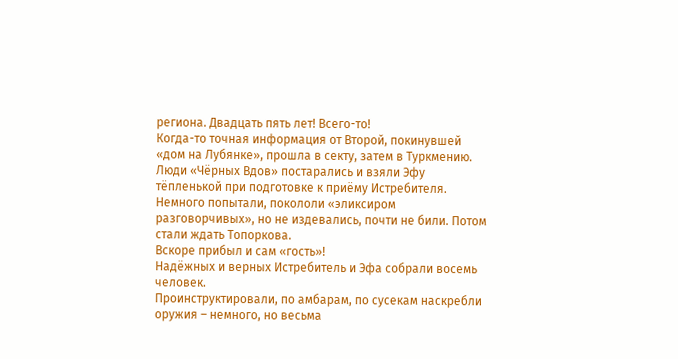региона. Двадцать пять лет! Всего-то!
Когда-то точная информация от Второй, покинувшей «дом на Лубянке», прошла в секту, затем в Туркмению. Люди «Чёрных Вдов» постарались и взяли Эфу тёпленькой при подготовке к приёму Истребителя.
Немного попытали, покололи «эликсиром разговорчивых», но не издевались, почти не били. Потом стали ждать Топоркова.
Вскоре прибыл и сам «гость»!
Надёжных и верных Истребитель и Эфа собрали восемь человек.
Проинструктировали, по амбарам, по сусекам наскребли оружия – немного, но весьма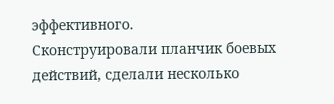эффективного.
Сконструировали планчик боевых действий, сделали несколько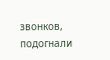звонков, подогнали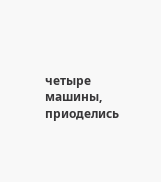четыре машины, приоделись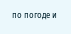по погоде и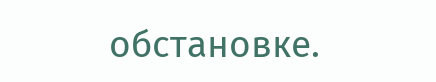обстановке.